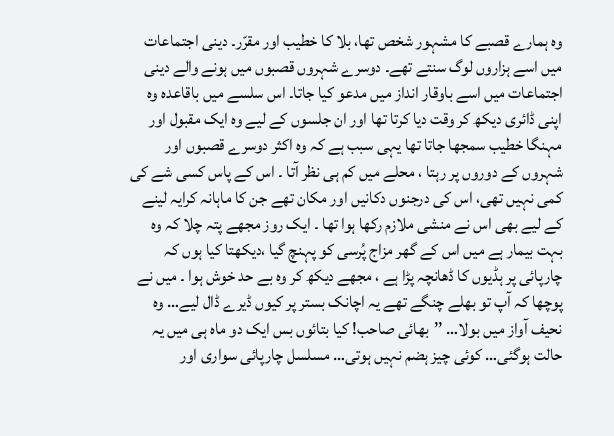وہ ہمارے قصبے کا مشہور شخص تھا، بلا کا خطیب اور مقرّر۔ دینی اجتماعات میں اسے ہزاروں لوگ سنتے تھے۔ دوسرے شہروں قصبوں میں ہونے والے دینی اجتماعات میں اسے باوقار انداز میں مدعو کیا جاتا۔ اس سلسے میں باقاعدہ وہ اپنی ڈائری دیکھ کر وقت دیا کرتا تھا اور ان جلسوں کے لیے وہ ایک مقبول اور مہنگا خطیب سمجھا جاتا تھا یہی سبب ہے کہ وہ اکثر دوسرے قصبوں اور شہروں کے دوروں پر رہتا ، محلے میں کم ہی نظر آتا ۔ اس کے پاس کسی شے کی کمی نہیں تھی، اس کی درجنوں دکانیں اور مکان تھے جن کا ماہانہ کرایہ لینے کے لیے بھی اس نے منشی ملازم رکھا ہوا تھا ۔ ایک روز مجھے پتہ چلا کہ وہ بہت بیمار ہے میں اس کے گھر مزاج پُرسی کو پہنچ گیا ،دیکھتا کیا ہوں کہ چارپائی پر ہڈیوں کا ڈھانچہ پڑا ہے ، مجھے دیکھ کر وہ بے حد خوش ہوا ۔ میں نے پوچھا کہ آپ تو بھلے چنگے تھے یہ اچانک بستر پر کیوں ڈیرے ڈال لیے… وہ نحیف آواز میں بولا… ’’بھائی صاحب! کیا بتائوں بس ایک دو ماہ ہی میں یہ حالت ہوگئی… کوئی چیز ہضم نہیں ہوتی… مسلسل چارپائی سواری اور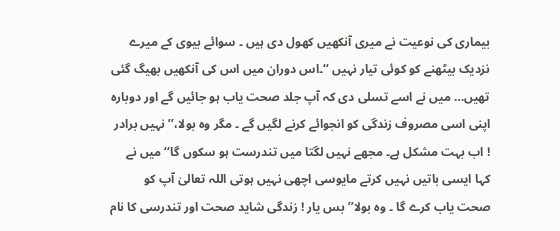بیماری کی نوعیت نے میری آنکھیں کھول دی ہیں ۔ سوائے بیوی کے میرے نزدیک بیٹھنے کو کوئی تیار نہیں ‘‘۔اس دوران میں اس کی آنکھیں بھیگ گئی تھیں… میں نے اسے تسلی دی کہ آپ جلد صحت یاب ہو جائیں گے اور دوبارہ اپنی اسی مصروف زندگی کو انجوائے کرنے لگیں گے ۔ مگر وہ بولا،’’ نہیں برادر ! اب بہت مشکل ہے۔ مجھے نہیں لگتا میں تندرست ہو سکوں گا‘‘ میں نے کہا ایسی باتیں نہیں کرتے مایوسی اچھی نہیں ہوتی اللہ تعالیٰ آپ کو صحت یاب کرے گا ۔ وہ بولا’’ بس یار ! زندگی شاید صحت اور تندرسی کا نام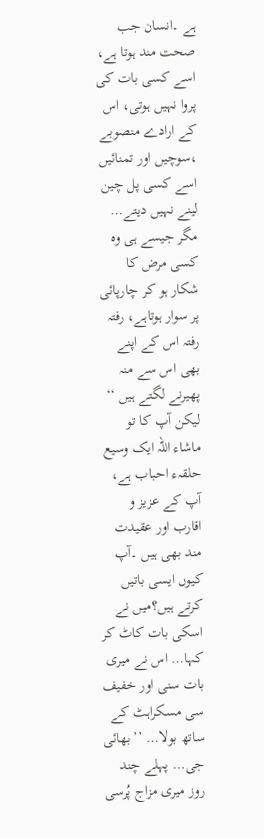ہے ۔انسان جب صحت مند ہوتا ہے، اسے کسی بات کی پروا نہیں ہوتی، اس کے ارادے منصوبے ،سوچیں اور تمنائیں اسے کسی پل چین لینے نہیں دیتے… مگر جیسے ہی وہ کسی مرض کا شکار ہو کر چارپائی پر سوار ہوتاہے، رفتہ رفتہ اس کے اپنے بھی اس سے منہ پھیرنے لگتے ہیں ‘‘ لیکن آپ کا تو ماشاء اللہ ایک وسیع حلقہء احباب ہے، آپ کے عزیز و اقارب اور عقیدت مند بھی ہیں ۔آپ کیوں ایسی باتیں کرتے ہیں؟میں نے اسکی بات کاٹ کر کہا… اس نے میری بات سنی اور خفیف سی مسکراہٹ کے ساتھ بولا… ’’بھائی جی… پہلے چند روز میری مزاج پُرسی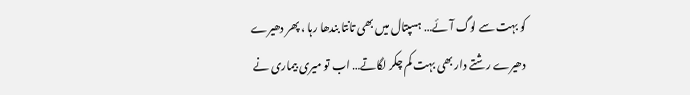کو بہت سے لوگ آئے… ہسپتال میں بھی تانتا بندھا رہا ، پھر دھیرے دھیرے رشتے دار بھی بہت کم چکر لگاتے… اب تو میری بیماری نے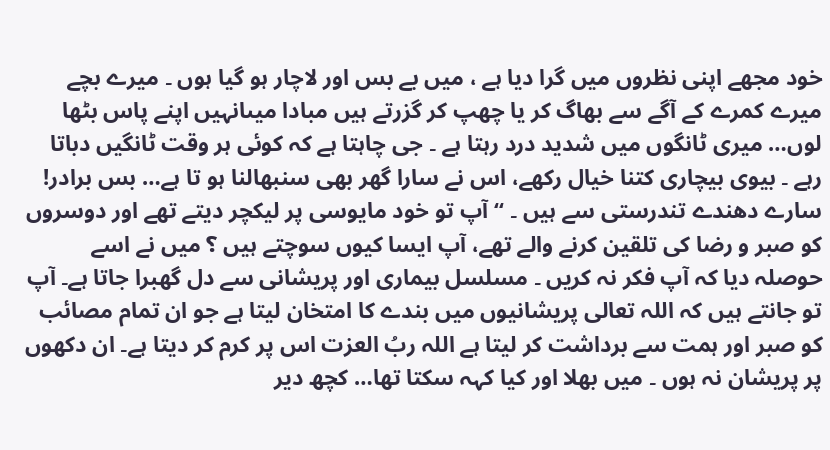خود مجھے اپنی نظروں میں گرا دیا ہے ، میں بے بس اور لاچار ہو گیا ہوں ۔ میرے بچے میرے کمرے کے آگے سے بھاگ کر یا چھپ کر گزرتے ہیں مبادا میںانہیں اپنے پاس بٹھا لوں… میری ٹانگوں میں شدید درد رہتا ہے ۔ جی چاہتا ہے کہ کوئی ہر وقت ٹانگیں دباتا رہے ۔ بیوی بیچاری کتنا خیال رکھے، اس نے سارا گھر بھی سنبھالنا ہو تا ہے… بس برادر! سارے دھندے تندرستی سے ہیں ۔ ‘‘ آپ تو خود مایوسی پر لیکچر دیتے تھے اور دوسروں کو صبر و رضا کی تلقین کرنے والے تھے، آپ ایسا کیوں سوچتے ہیں ؟ میں نے اسے حوصلہ دیا کہ آپ فکر نہ کریں ۔ مسلسل بیماری اور پریشانی سے دل گھبرا جاتا ہے۔ آپ تو جانتے ہیں کہ اللہ تعالی پریشانیوں میں بندے کا امتخان لیتا ہے جو ان تمام مصائب کو صبر اور ہمت سے برداشت کر لیتا ہے اللہ ربُ العزت اس پر کرم کر دیتا ہے۔ ان دکھوں پر پریشان نہ ہوں ۔ میں بھلا اور کیا کہہ سکتا تھا… کچھ دیر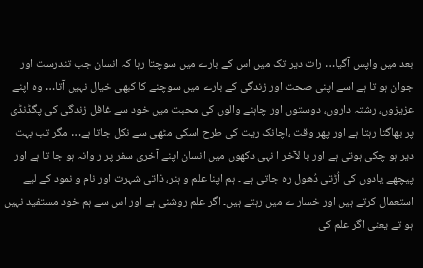بعد میں واپس آگیا… رات دیر تک میں اس کے بارے میں سوچتا رہا کہ انسان جب تندرست اور جوان ہو تا ہے اسے اپنی صحت اور زندگی کے بارے میں سوچنے کا کبھی خیال نہیں آتا… وہ اپنے عزیزوں، رشتہ داروں، دوستوں اور چاہنے والوں کی محبت میں خود سے غافل زندگی کی پگڈنڈی پر بھاگتا رہتا ہے اور پھر وقت ،اچانک ریت کی طرح اسکی مٹھی سے نکل جاتا ہے… مگر تب بہت دیر ہو چکی ہوتی ہے اور با لآخر ا نہی دکھوں میں انسان اپنے آخری سفر پر ر وانہ ہو جا تا ہے اور پیچھے یادوں کی اُڑتی دُھول رہ جاتی ہے ۔ ہم اپنا علم و ہنر، ذاتی شہرت اور نام و نمود کے لیے استعمال کرتے ہیں اور خسار ے میں رہتے ہیں۔ اگر علم روشنی ہے اور اس سے ہم خود مستفید نہیں ہو تے یعنی اگر علم کی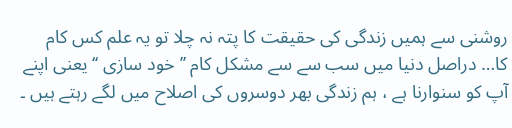روشنی سے ہمیں زندگی کی حقیقت کا پتہ نہ چلا تو یہ علم کس کام کا… دراصل دنیا میں سب سے سے مشکل کام ’’ خود سازی ‘‘ یعنی اپنے آپ کو سنوارنا ہے ، ہم زندگی بھر دوسروں کی اصلاح میں لگے رہتے ہیں ۔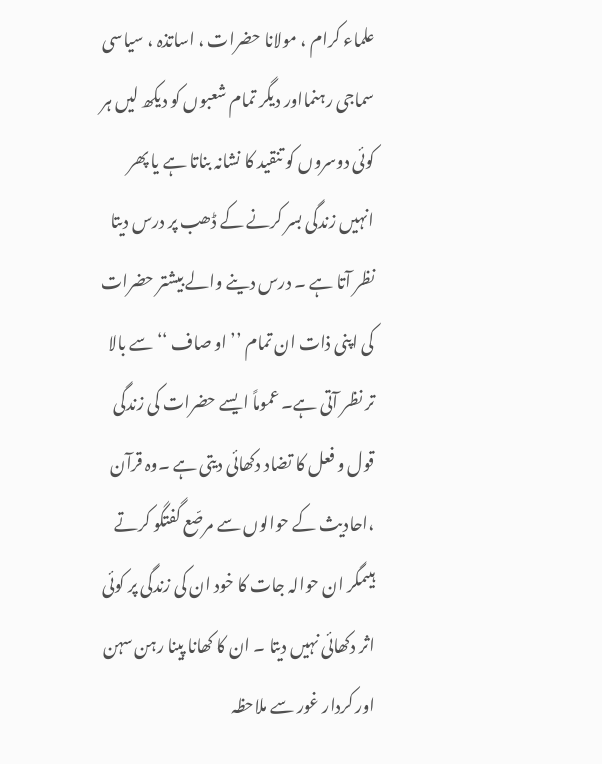علماء کرام ، مولانا حضرات ، اساتذہ ، سیاسی سماجی رہنمااور دیگر تمام شعبوں کو دیکھ لیں ہر کوئی دوسروں کو تنقید کا نشانہ بناتا ہے یا پھر انہیں زندگی بسر کرنے کے ڈھب پر درس دیتا نظر آتا ہے ۔ درس دینے والے بیشتر حضرات کی اپنی ذات ان تمام ’’ او صاف ‘‘ سے بالا تر نظر آتی ہے۔ عموماً ایسے حضرات کی زندگی قول و فعل کا تضاد دکھائی دیتی ہے ۔وہ قرآن ،احادیث کے حوالوں سے مرصّع گفتگو کرتے ہیںمگر ان حوالہ جات کا خود ان کی زندگی پر کوئی اثر دکھائی نہیں دیتا ۔ ان کا کھانا پینا رہن سہن اور کردار غور سے ملاحظہ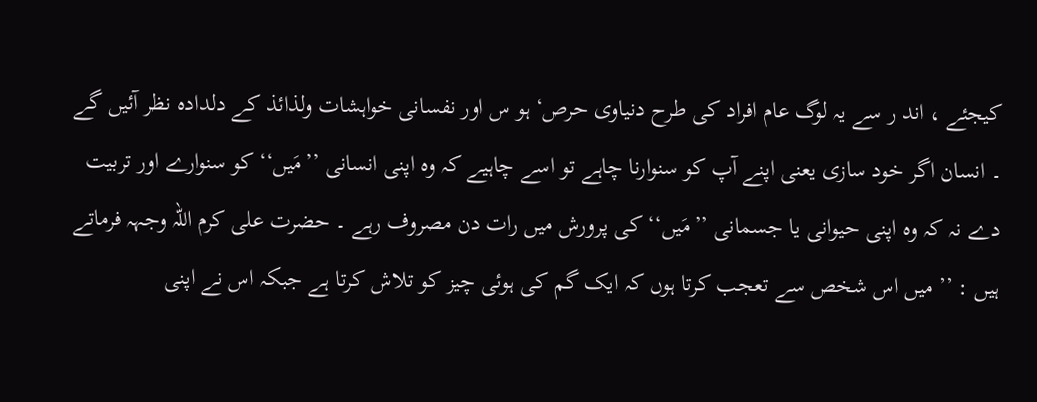کیجئے ، اند ر سے یہ لوگ عام افراد کی طرح دنیاوی حرص‘ ہو س اور نفسانی خواہشات ولذائذ کے دلدادہ نظر آئیں گے ۔ انسان اگر خود سازی یعنی اپنے آپ کو سنوارنا چاہے تو اسے چاہیے کہ وہ اپنی انسانی ’’مَیں‘‘ کو سنوارے اور تربیت دے نہ کہ وہ اپنی حیوانی یا جسمانی ’’مَیں‘‘ کی پرورش میں رات دن مصروف رہے ۔ حضرت علی کرم اللہ وجہہ فرماتے ہیں : ’’ میں اس شخص سے تعجب کرتا ہوں کہ ایک گم کی ہوئی چیز کو تلاش کرتا ہے جبکہ اس نے اپنی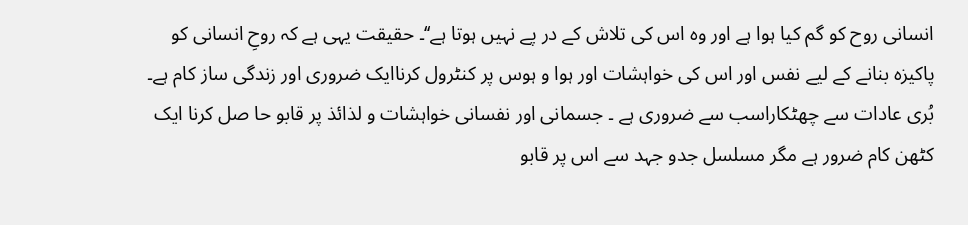انسانی روح کو گم کیا ہوا ہے اور وہ اس کی تلاش کے در پے نہیں ہوتا ہے‘‘۔ حقیقت یہی ہے کہ روحِ انسانی کو پاکیزہ بنانے کے لیے نفس اور اس کی خواہشات اور ہوا و ہوس پر کنٹرول کرناایک ضروری اور زندگی ساز کام ہے۔ بُری عادات سے چھٹکاراسب سے ضروری ہے ۔ جسمانی اور نفسانی خواہشات و لذائذ پر قابو حا صل کرنا ایک کٹھن کام ضرور ہے مگر مسلسل جدو جہد سے اس پر قابو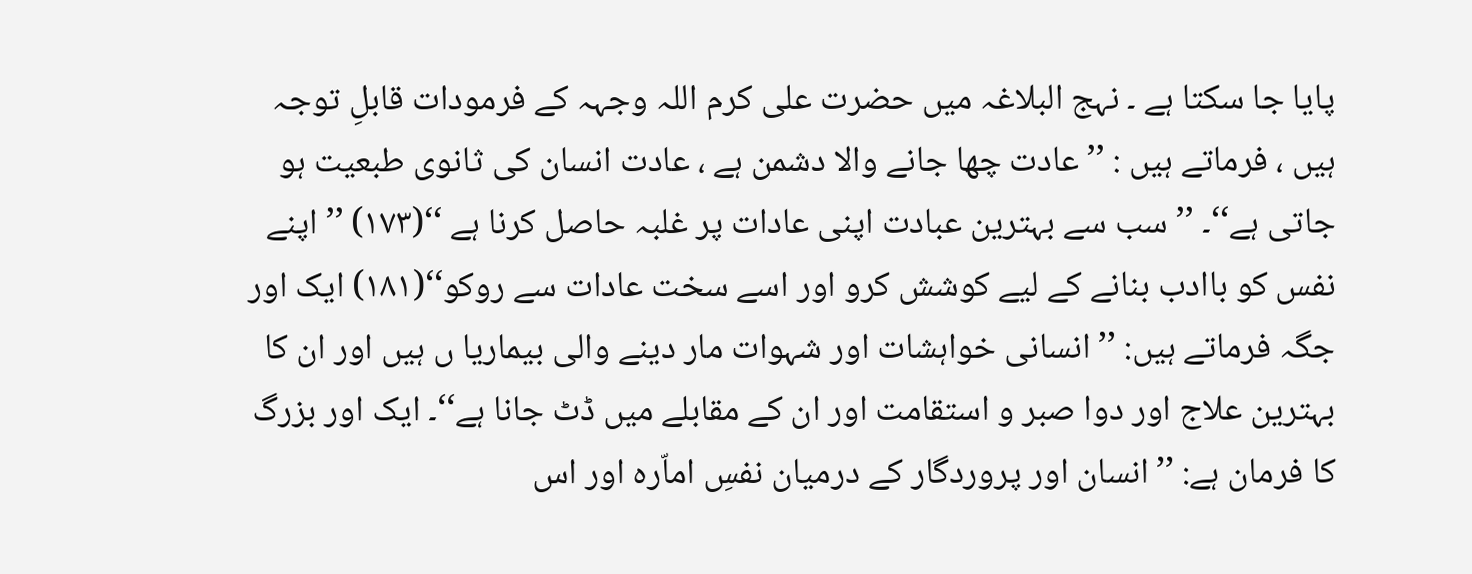پایا جا سکتا ہے ۔ نہج البلاغہ میں حضرت علی کرم اللہ وجہہ کے فرمودات قابلِ توجہ ہیں ، فرماتے ہیں : ’’ عادت چھا جانے والا دشمن ہے ، عادت انسان کی ثانوی طبعیت ہو جاتی ہے‘‘۔ ’’ سب سے بہترین عبادت اپنی عادات پر غلبہ حاصل کرنا ہے ‘‘(۱۷۳) ’’ اپنے نفس کو باادب بنانے کے لیے کوشش کرو اور اسے سخت عادات سے روکو‘‘(۱۸۱) ایک اور جگہ فرماتے ہیں: ’’ انسانی خواہشات اور شہوات مار دینے والی بیماریا ں ہیں اور ان کا بہترین علاج اور دوا صبر و استقامت اور ان کے مقابلے میں ڈٹ جانا ہے‘‘۔ ایک اور بزرگ کا فرمان ہے: ’’انسان اور پروردگار کے درمیان نفسِ اماّرہ اور اس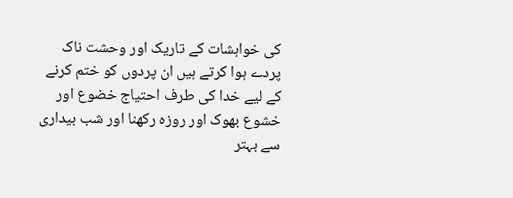کی خواہشات کے تاریک اور وحشت ناک پردے ہوا کرتے ہیں ان پردوں کو ختم کرنے کے لیے خدا کی طرف احتیاج خضوع اور خشوع بھوک اور روزہ رکھنا اور شب بیداری سے بہتر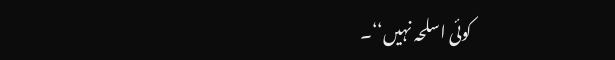کوئی اسلحہ نہیں‘‘۔